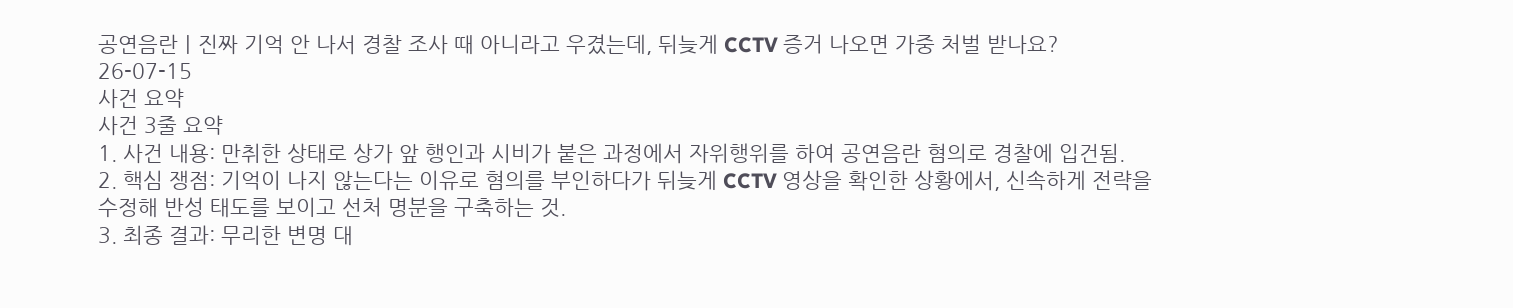공연음란ㅣ진짜 기억 안 나서 경찰 조사 때 아니라고 우겼는데, 뒤늦게 CCTV 증거 나오면 가중 처벌 받나요?
26-07-15
사건 요약
사건 3줄 요약
1. 사건 내용: 만취한 상태로 상가 앞 행인과 시비가 붙은 과정에서 자위행위를 하여 공연음란 혐의로 경찰에 입건됨.
2. 핵심 쟁점: 기억이 나지 않는다는 이유로 혐의를 부인하다가 뒤늦게 CCTV 영상을 확인한 상황에서, 신속하게 전략을 수정해 반성 태도를 보이고 선처 명분을 구축하는 것.
3. 최종 결과: 무리한 변명 대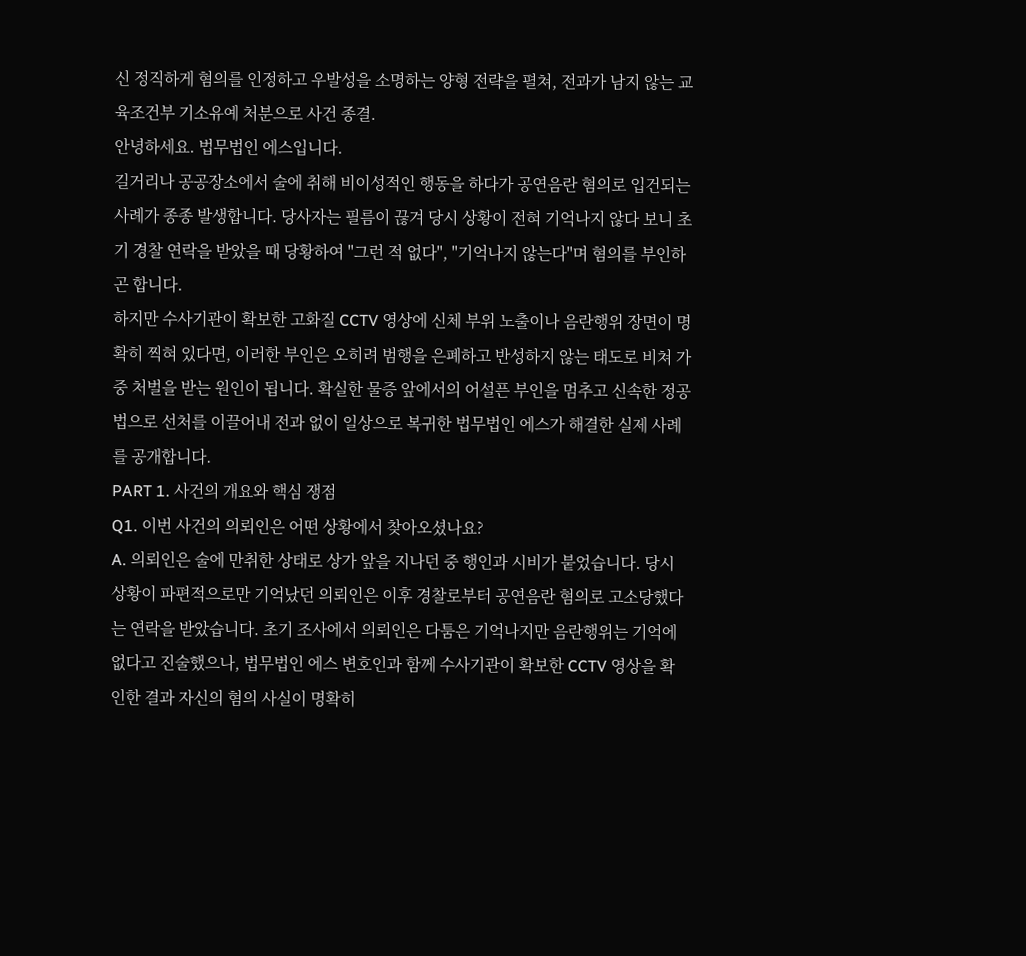신 정직하게 혐의를 인정하고 우발성을 소명하는 양형 전략을 펼쳐, 전과가 남지 않는 교육조건부 기소유예 처분으로 사건 종결.
안녕하세요. 법무법인 에스입니다.
길거리나 공공장소에서 술에 취해 비이성적인 행동을 하다가 공연음란 혐의로 입건되는 사례가 종종 발생합니다. 당사자는 필름이 끊겨 당시 상황이 전혀 기억나지 않다 보니 초기 경찰 연락을 받았을 때 당황하여 "그런 적 없다", "기억나지 않는다"며 혐의를 부인하곤 합니다.
하지만 수사기관이 확보한 고화질 CCTV 영상에 신체 부위 노출이나 음란행위 장면이 명확히 찍혀 있다면, 이러한 부인은 오히려 범행을 은폐하고 반성하지 않는 태도로 비쳐 가중 처벌을 받는 원인이 됩니다. 확실한 물증 앞에서의 어설픈 부인을 멈추고 신속한 정공법으로 선처를 이끌어내 전과 없이 일상으로 복귀한 법무법인 에스가 해결한 실제 사례를 공개합니다.
PART 1. 사건의 개요와 핵심 쟁점
Q1. 이번 사건의 의뢰인은 어떤 상황에서 찾아오셨나요?
A. 의뢰인은 술에 만취한 상태로 상가 앞을 지나던 중 행인과 시비가 붙었습니다. 당시 상황이 파편적으로만 기억났던 의뢰인은 이후 경찰로부터 공연음란 혐의로 고소당했다는 연락을 받았습니다. 초기 조사에서 의뢰인은 다툼은 기억나지만 음란행위는 기억에 없다고 진술했으나, 법무법인 에스 변호인과 함께 수사기관이 확보한 CCTV 영상을 확인한 결과 자신의 혐의 사실이 명확히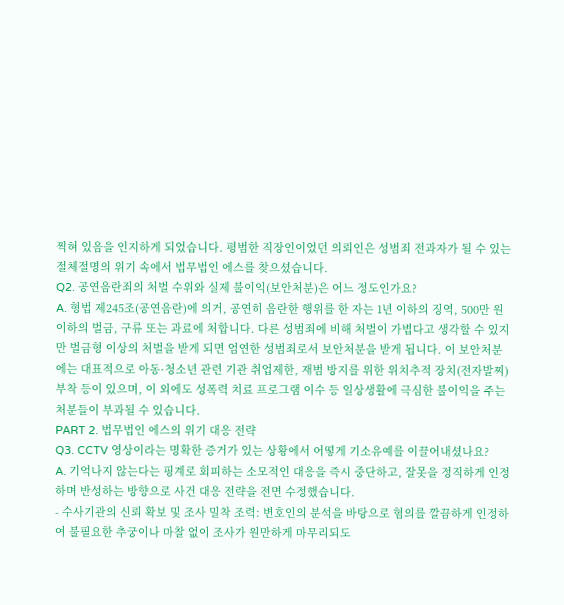찍혀 있음을 인지하게 되었습니다. 평범한 직장인이었던 의뢰인은 성범죄 전과자가 될 수 있는 절체절명의 위기 속에서 법무법인 에스를 찾으셨습니다.
Q2. 공연음란죄의 처벌 수위와 실제 불이익(보안처분)은 어느 정도인가요?
A. 형법 제245조(공연음란)에 의거, 공연히 음란한 행위를 한 자는 1년 이하의 징역, 500만 원 이하의 벌금, 구류 또는 과료에 처합니다. 다른 성범죄에 비해 처벌이 가볍다고 생각할 수 있지만 벌금형 이상의 처벌을 받게 되면 엄연한 성범죄로서 보안처분을 받게 됩니다. 이 보안처분에는 대표적으로 아동·청소년 관련 기관 취업제한, 재범 방지를 위한 위치추적 장치(전자발찌) 부착 등이 있으며, 이 외에도 성폭력 치료 프로그램 이수 등 일상생활에 극심한 불이익을 주는 처분들이 부과될 수 있습니다.
PART 2. 법무법인 에스의 위기 대응 전략
Q3. CCTV 영상이라는 명확한 증거가 있는 상황에서 어떻게 기소유예를 이끌어내셨나요?
A. 기억나지 않는다는 핑계로 회피하는 소모적인 대응을 즉시 중단하고, 잘못을 정직하게 인정하며 반성하는 방향으로 사건 대응 전략을 전면 수정했습니다.
- 수사기관의 신뢰 확보 및 조사 밀착 조력: 변호인의 분석을 바탕으로 혐의를 깔끔하게 인정하여 불필요한 추궁이나 마찰 없이 조사가 원만하게 마무리되도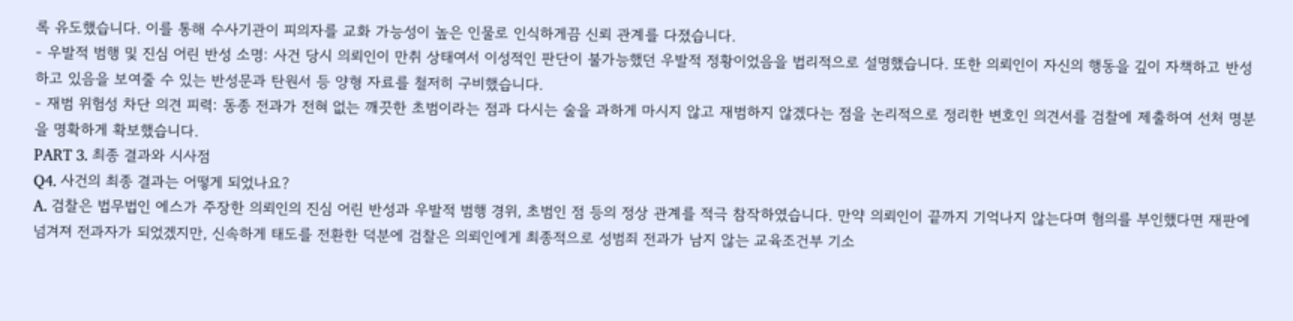록 유도했습니다. 이를 통해 수사기관이 피의자를 교화 가능성이 높은 인물로 인식하게끔 신뢰 관계를 다졌습니다.
- 우발적 범행 및 진심 어린 반성 소명: 사건 당시 의뢰인이 만취 상태여서 이성적인 판단이 불가능했던 우발적 정황이었음을 법리적으로 설명했습니다. 또한 의뢰인이 자신의 행동을 깊이 자책하고 반성하고 있음을 보여줄 수 있는 반성문과 탄원서 등 양형 자료를 철저히 구비했습니다.
- 재범 위험성 차단 의견 피력: 동종 전과가 전혀 없는 깨끗한 초범이라는 점과 다시는 술을 과하게 마시지 않고 재범하지 않겠다는 점을 논리적으로 정리한 변호인 의견서를 검찰에 제출하여 선처 명분을 명확하게 확보했습니다.
PART 3. 최종 결과와 시사점
Q4. 사건의 최종 결과는 어떻게 되었나요?
A. 검찰은 법무법인 에스가 주장한 의뢰인의 진심 어린 반성과 우발적 범행 경위, 초범인 점 등의 정상 관계를 적극 참작하였습니다. 만약 의뢰인이 끝까지 기억나지 않는다며 혐의를 부인했다면 재판에 넘겨져 전과자가 되었겠지만, 신속하게 태도를 전환한 덕분에 검찰은 의뢰인에게 최종적으로 성범죄 전과가 남지 않는 교육조건부 기소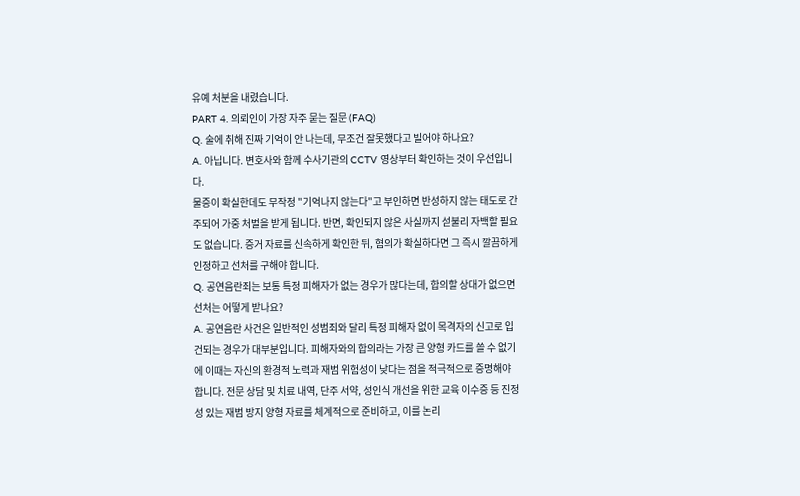유예 처분을 내렸습니다.
PART 4. 의뢰인이 가장 자주 묻는 질문 (FAQ)
Q. 술에 취해 진짜 기억이 안 나는데, 무조건 잘못했다고 빌어야 하나요?
A. 아닙니다. 변호사와 함께 수사기관의 CCTV 영상부터 확인하는 것이 우선입니다.
물증이 확실한데도 무작정 "기억나지 않는다"고 부인하면 반성하지 않는 태도로 간주되어 가중 처벌을 받게 됩니다. 반면, 확인되지 않은 사실까지 섣불리 자백할 필요도 없습니다. 증거 자료를 신속하게 확인한 뒤, 혐의가 확실하다면 그 즉시 깔끔하게 인정하고 선처를 구해야 합니다.
Q. 공연음란죄는 보통 특정 피해자가 없는 경우가 많다는데, 합의할 상대가 없으면 선처는 어떻게 받나요?
A. 공연음란 사건은 일반적인 성범죄와 달리 특정 피해자 없이 목격자의 신고로 입건되는 경우가 대부분입니다. 피해자와의 합의라는 가장 큰 양형 카드를 쓸 수 없기에 이때는 자신의 환경적 노력과 재범 위험성이 낮다는 점을 적극적으로 증명해야 합니다. 전문 상담 및 치료 내역, 단주 서약, 성인식 개선을 위한 교육 이수증 등 진정성 있는 재범 방지 양형 자료를 체계적으로 준비하고, 이를 논리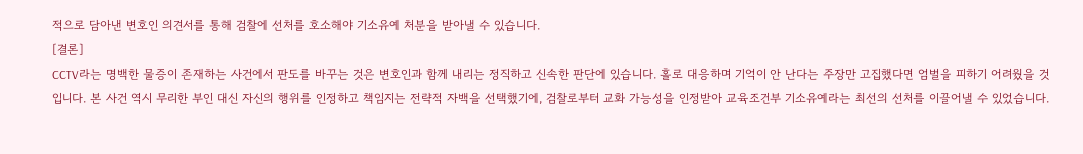적으로 담아낸 변호인 의견서를 통해 검찰에 선처를 호소해야 기소유예 처분을 받아낼 수 있습니다.
[결론]
CCTV라는 명백한 물증이 존재하는 사건에서 판도를 바꾸는 것은 변호인과 함께 내리는 정직하고 신속한 판단에 있습니다. 홀로 대응하며 기억이 안 난다는 주장만 고집했다면 엄벌을 피하기 어려웠을 것입니다. 본 사건 역시 무리한 부인 대신 자신의 행위를 인정하고 책임지는 전략적 자백을 선택했기에, 검찰로부터 교화 가능성을 인정받아 교육조건부 기소유예라는 최선의 선처를 이끌어낼 수 있었습니다.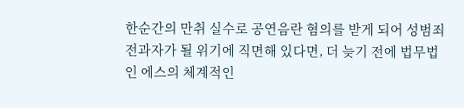한순간의 만취 실수로 공연음란 혐의를 받게 되어 성범죄 전과자가 될 위기에 직면해 있다면, 더 늦기 전에 법무법인 에스의 체계적인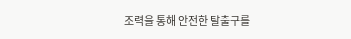조력을 통해 안전한 탈출구를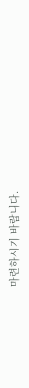마련하시기 바랍니다.